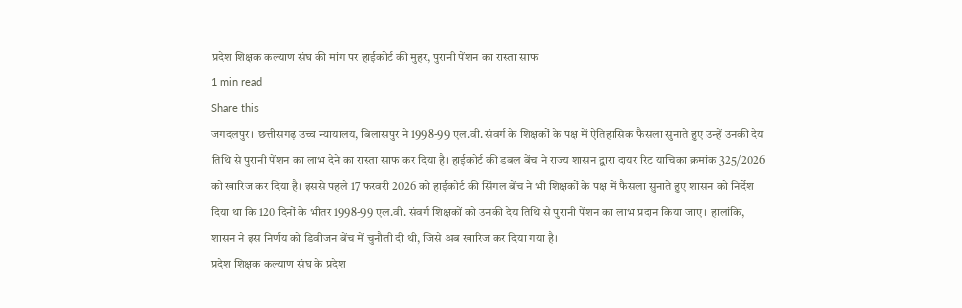प्रदेश शिक्षक कल्याण संघ की मांग पर हाईकोर्ट की मुहर, पुरानी पेंशन का रास्ता साफ
1 min read
Share this
जगदलपुर। छत्तीसगढ़ उच्च न्यायालय, बिलासपुर ने 1998-99 एल.वी. संवर्ग के शिक्षकों के पक्ष में ऐतिहासिक फैसला सुनाते हुए उन्हें उनकी देय तिथि से पुरानी पेंशन का लाभ देने का रास्ता साफ कर दिया है। हाईकोर्ट की डबल बेंच ने राज्य शासन द्वारा दायर रिट याचिका क्रमांक 325/2026 को खारिज कर दिया है। इससे पहले 17 फरवरी 2026 को हाईकोर्ट की सिंगल बेंच ने भी शिक्षकों के पक्ष में फैसला सुनाते हुए शासन को निर्देश दिया था कि 120 दिनों के भीतर 1998-99 एल.वी. संवर्ग शिक्षकों को उनकी देय तिथि से पुरानी पेंशन का लाभ प्रदान किया जाए। हालांकि, शासन ने इस निर्णय को डिवीजन बेंच में चुनौती दी थी, जिसे अब खारिज कर दिया गया है।
प्रदेश शिक्षक कल्याण संघ के प्रदेश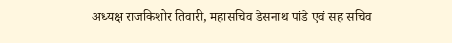अध्यक्ष राजकिशोर तिवारी, महासचिव डेसनाथ पांडे एवं सह सचिव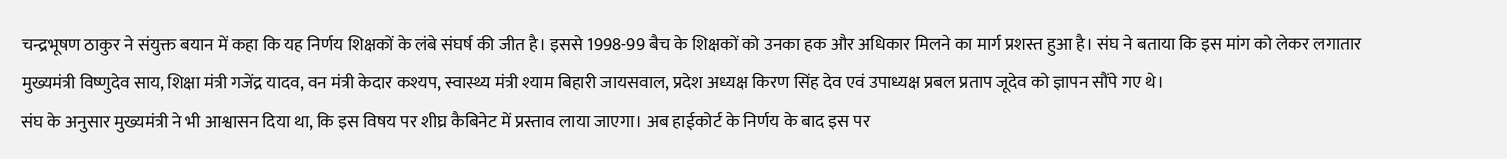चन्द्रभूषण ठाकुर ने संयुक्त बयान में कहा कि यह निर्णय शिक्षकों के लंबे संघर्ष की जीत है। इससे 1998-99 बैच के शिक्षकों को उनका हक और अधिकार मिलने का मार्ग प्रशस्त हुआ है। संघ ने बताया कि इस मांग को लेकर लगातार मुख्यमंत्री विष्णुदेव साय, शिक्षा मंत्री गजेंद्र यादव, वन मंत्री केदार कश्यप, स्वास्थ्य मंत्री श्याम बिहारी जायसवाल, प्रदेश अध्यक्ष किरण सिंह देव एवं उपाध्यक्ष प्रबल प्रताप जूदेव को ज्ञापन सौंपे गए थे।
संघ के अनुसार मुख्यमंत्री ने भी आश्वासन दिया था, कि इस विषय पर शीघ्र कैबिनेट में प्रस्ताव लाया जाएगा। अब हाईकोर्ट के निर्णय के बाद इस पर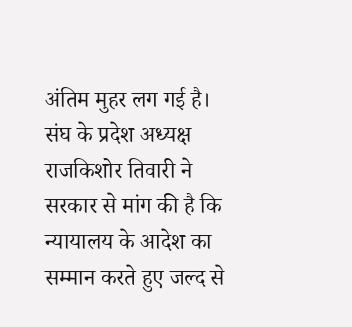अंतिम मुहर लग गई है। संघ के प्रदेश अध्यक्ष राजकिशोर तिवारी ने सरकार से मांग की है कि न्यायालय के आदेश का सम्मान करते हुए जल्द से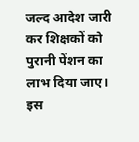जल्द आदेश जारी कर शिक्षकों को पुरानी पेंशन का लाभ दिया जाए। इस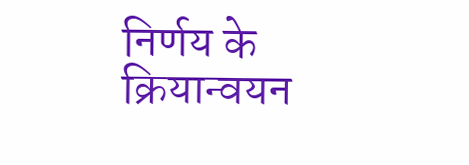निर्णय के क्रियान्वयन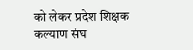को लेकर प्रदेश शिक्षक कल्याण संघ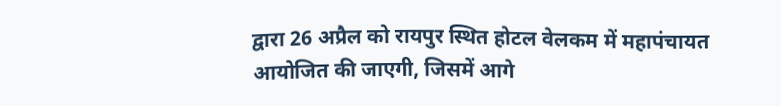द्वारा 26 अप्रैल को रायपुर स्थित होटल वेलकम में महापंचायत आयोजित की जाएगी, जिसमें आगे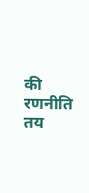की रणनीति तय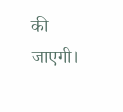की जाएगी।